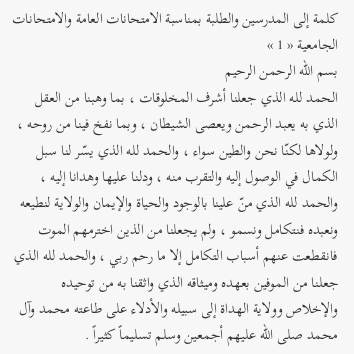كلمة إلى المدرسين والطلبة بمناسبة الامتحانات العامة والامتحانات الجامعية « 1 »
بسم الله الرحمن الرحيم
الحمد لله الذي جعلنا أشرف المخلوقات ، بما وهبنا من العقل الذي به يعبد الرحمن ويعصى الشيطان ، وبما نفخ فينا من روحه ، ولولاها لكنّا نحن والطين سواء ، والحمد لله الذي يسّر لنا سبل الكمال في الوصول إليه والتقرب منه ، ودلنا عليها وهدانا إليه ، والحمد لله الذي منّ علينا بالوجود والحياة والإيمان والولاية لنطيعه ونعبده فنتكامل ونسمو ، ولم يجعلنا من الذين اخترمهم الموت فانقطعت عنهم أسباب التكامل إلا ما رحم ربي ، والحمد لله الذي جعلنا من الموفين بعهده وميثاقه الذي واثقنا به من توحيده والإخلاص وولاية الهداة إلى سبيله والأدلاء على طاعته محمد وآل محمد صلى الله عليهم أجمعين وسلم تسليماً كثيراً .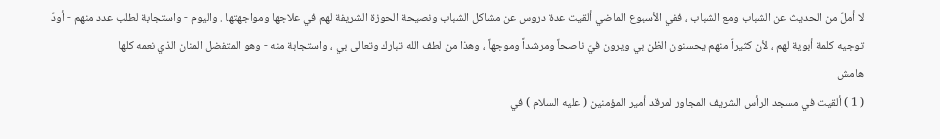لا أملّ من الحديث عن الشباب ومع الشباب ، ففي الأسبوع الماضي ألقيت عدة دروس عن مشاكل الشباب ونصيحة الحوزة الشريفة لهم في علاجها ومواجهتها . واليوم - واستجابة لطلب عدد منهم - أودّ توجيه كلمة أبوية لهم ، لأن كثيراّ منهم يحسنون الظن بي ويرون فيّ ناصحاً ومرشداً وموجهاً ، وهذا من لطف الله تبارك وتعالى بي ، واستجابة منه - وهو المتفضل المنان الذي نعمه كلها
هامش
( 1 ) ألقيت في مسجد الرأس الشريف المجاور لمرقد أمير المؤمنين ( عليه السلام ) في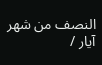النصف من شهر آيار /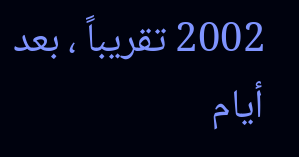2002 تقريباً ، بعد أيام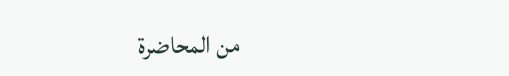من المحاضرة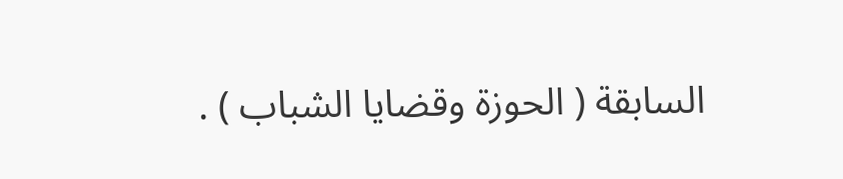السابقة ( الحوزة وقضايا الشباب ) .